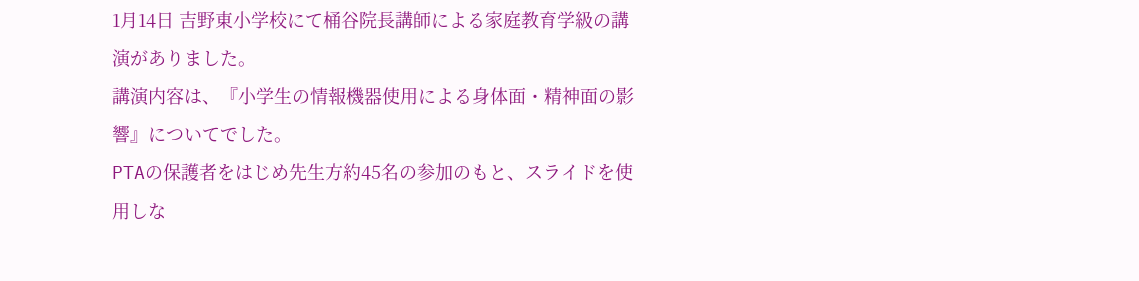1月14日 吉野東小学校にて桶谷院長講師による家庭教育学級の講演がありました。
講演内容は、『小学生の情報機器使用による身体面・精神面の影響』についてでした。
PTAの保護者をはじめ先生方約45名の参加のもと、スライドを使用しな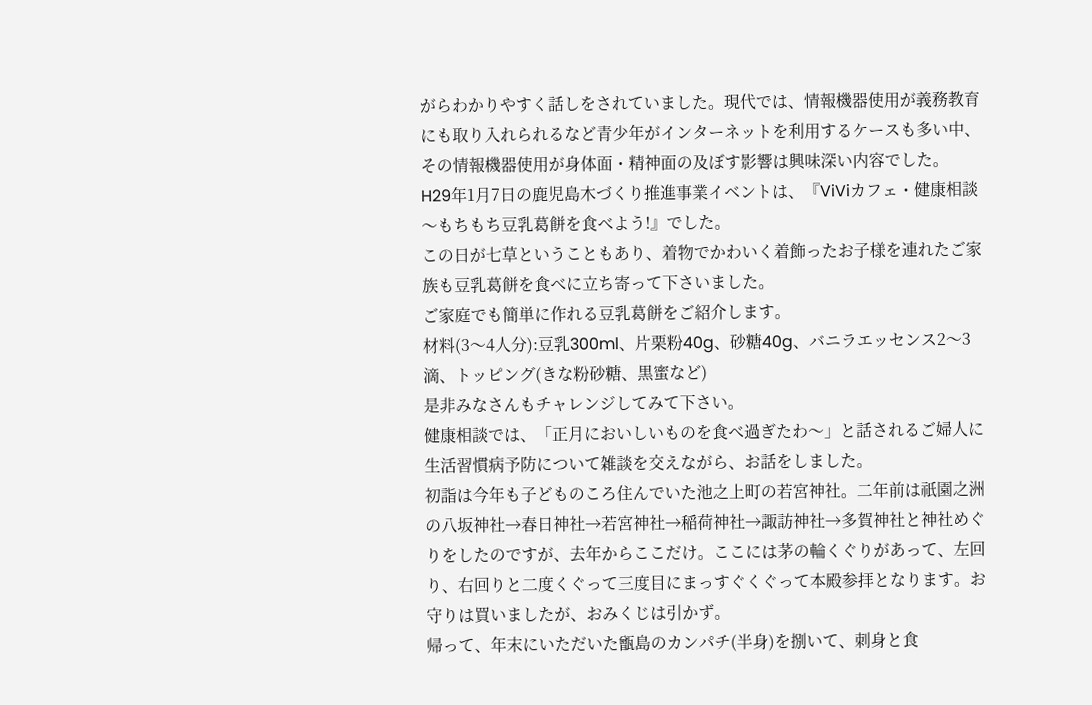がらわかりやすく話しをされていました。現代では、情報機器使用が義務教育にも取り入れられるなど青少年がインターネットを利用するケースも多い中、その情報機器使用が身体面・精神面の及ぼす影響は興味深い内容でした。
H29年1月7日の鹿児島木づくり推進事業イベントは、『ViViカフェ・健康相談〜もちもち豆乳葛餅を食べよう!』でした。
この日が七草ということもあり、着物でかわいく着飾ったお子様を連れたご家族も豆乳葛餅を食べに立ち寄って下さいました。
ご家庭でも簡単に作れる豆乳葛餅をご紹介します。
材料(3〜4人分):豆乳300ml、片栗粉40g、砂糖40g、バニラエッセンス2〜3滴、トッピング(きな粉砂糖、黒蜜など)
是非みなさんもチャレンジしてみて下さい。
健康相談では、「正月においしいものを食べ過ぎたわ〜」と話されるご婦人に生活習慣病予防について雑談を交えながら、お話をしました。
初詣は今年も子どものころ住んでいた池之上町の若宮神社。二年前は祇園之洲の八坂神社→春日神社→若宮神社→稲荷神社→諏訪神社→多賀神社と神社めぐりをしたのですが、去年からここだけ。ここには茅の輪くぐりがあって、左回り、右回りと二度くぐって三度目にまっすぐくぐって本殿参拝となります。お守りは買いましたが、おみくじは引かず。
帰って、年末にいただいた甑島のカンパチ(半身)を捌いて、刺身と食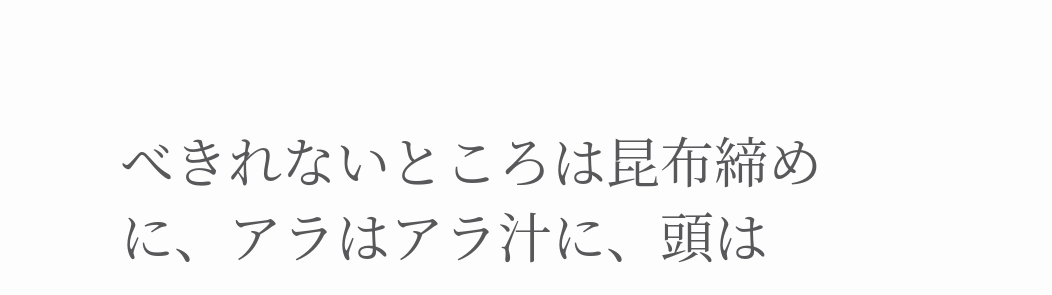べきれないところは昆布締めに、アラはアラ汁に、頭は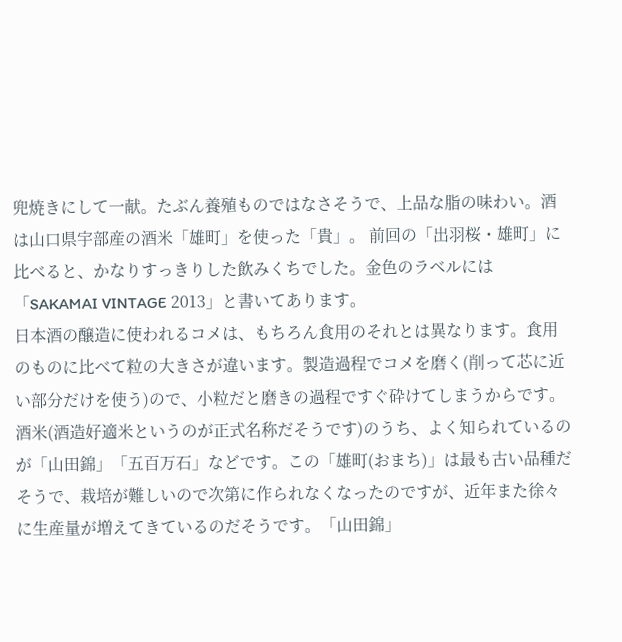兜焼きにして一献。たぶん養殖ものではなさそうで、上品な脂の味わい。酒は山口県宇部産の酒米「雄町」を使った「貴」。 前回の「出羽桜・雄町」に比べると、かなりすっきりした飲みくちでした。金色のラベルには「SAKAMAI VINTAGE 2013」と書いてあります。
日本酒の醸造に使われるコメは、もちろん食用のそれとは異なります。食用のものに比べて粒の大きさが違います。製造過程でコメを磨く(削って芯に近い部分だけを使う)ので、小粒だと磨きの過程ですぐ砕けてしまうからです。
酒米(酒造好適米というのが正式名称だそうです)のうち、よく知られているのが「山田錦」「五百万石」などです。この「雄町(おまち)」は最も古い品種だそうで、栽培が難しいので次第に作られなくなったのですが、近年また徐々に生産量が増えてきているのだそうです。「山田錦」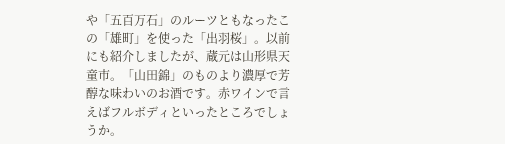や「五百万石」のルーツともなったこの「雄町」を使った「出羽桜」。以前にも紹介しましたが、蔵元は山形県天童市。「山田錦」のものより濃厚で芳醇な味わいのお酒です。赤ワインで言えばフルボディといったところでしょうか。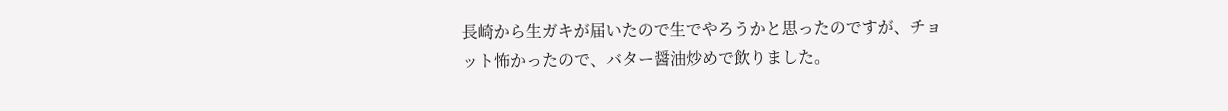長崎から生ガキが届いたので生でやろうかと思ったのですが、チョット怖かったので、バター醤油炒めで飲りました。